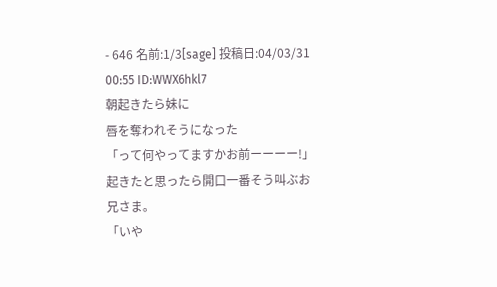- 646 名前:1/3[sage] 投稿日:04/03/31 00:55 ID:WWX6hkl7
朝起きたら妹に
唇を奪われそうになった
「って何やってますかお前ーーーー!」
起きたと思ったら開口一番そう叫ぶお兄さま。
「いや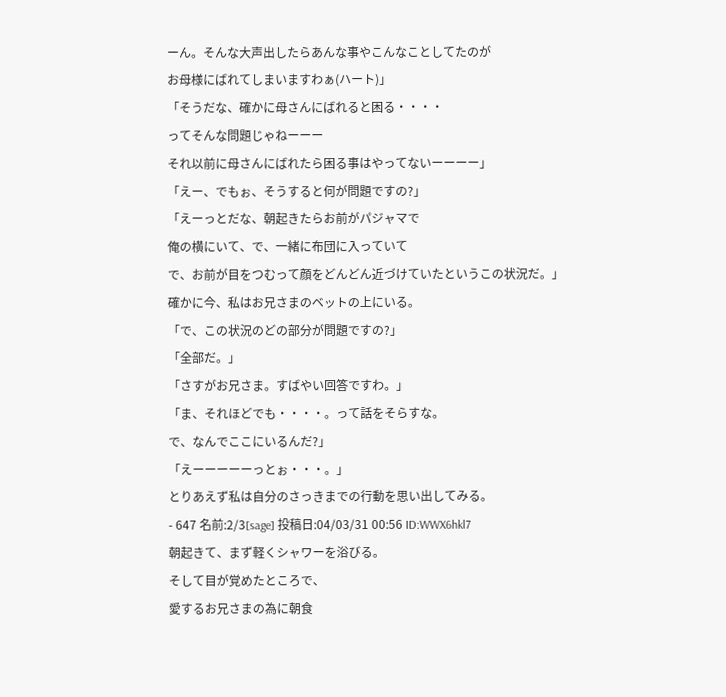ーん。そんな大声出したらあんな事やこんなことしてたのが
お母様にばれてしまいますわぁ(ハート)」
「そうだな、確かに母さんにばれると困る・・・・
ってそんな問題じゃねーーー
それ以前に母さんにばれたら困る事はやってないーーーー」
「えー、でもぉ、そうすると何が問題ですの?」
「えーっとだな、朝起きたらお前がパジャマで
俺の横にいて、で、一緒に布団に入っていて
で、お前が目をつむって顔をどんどん近づけていたというこの状況だ。」
確かに今、私はお兄さまのベットの上にいる。
「で、この状況のどの部分が問題ですの?」
「全部だ。」
「さすがお兄さま。すばやい回答ですわ。」
「ま、それほどでも・・・・。って話をそらすな。
で、なんでここにいるんだ?」
「えーーーーーっとぉ・・・。」
とりあえず私は自分のさっきまでの行動を思い出してみる。
- 647 名前:2/3[sage] 投稿日:04/03/31 00:56 ID:WWX6hkl7
朝起きて、まず軽くシャワーを浴びる。
そして目が覚めたところで、
愛するお兄さまの為に朝食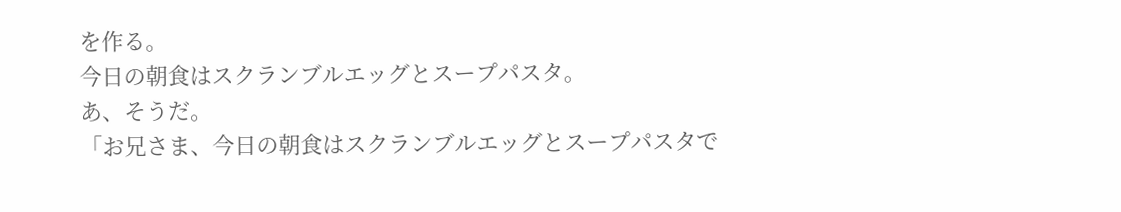を作る。
今日の朝食はスクランブルエッグとスープパスタ。
あ、そうだ。
「お兄さま、今日の朝食はスクランブルエッグとスープパスタで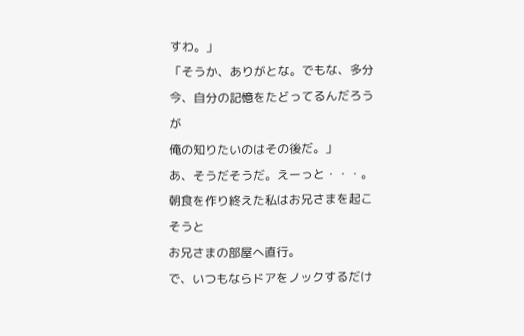すわ。」
「そうか、ありがとな。でもな、多分今、自分の記憶をたどってるんだろうが
俺の知りたいのはその後だ。」
あ、そうだそうだ。えーっと・・・。
朝食を作り終えた私はお兄さまを起こそうと
お兄さまの部屋へ直行。
で、いつもならドアをノックするだけ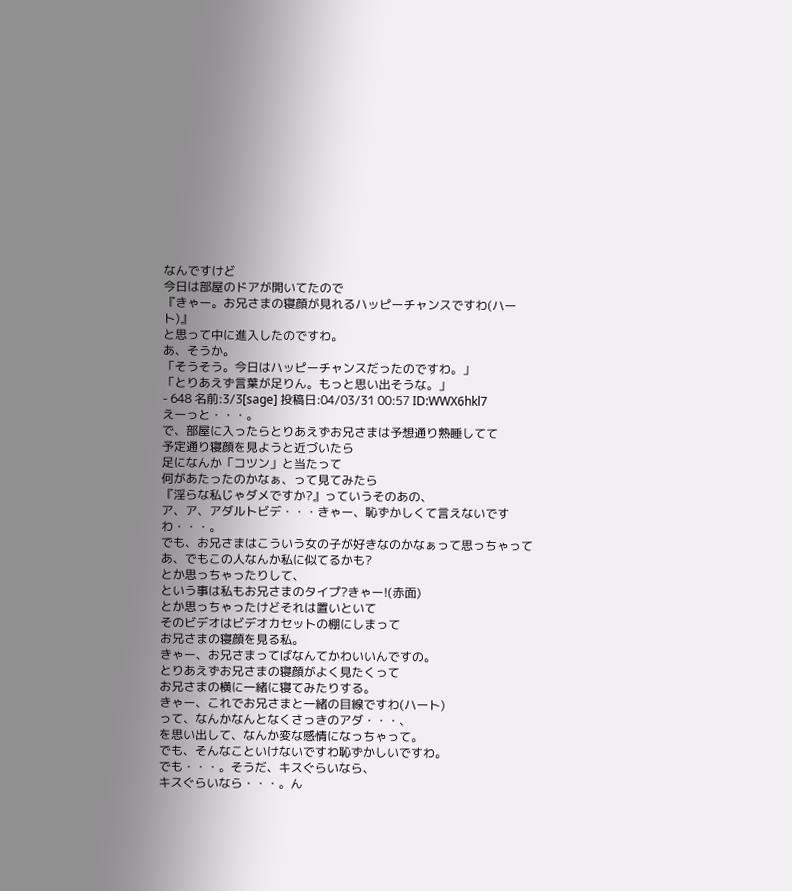なんですけど
今日は部屋のドアが開いてたので
『きゃー。お兄さまの寝顔が見れるハッピーチャンスですわ(ハート)』
と思って中に進入したのですわ。
あ、そうか。
「そうそう。今日はハッピーチャンスだったのですわ。」
「とりあえず言葉が足りん。もっと思い出そうな。」
- 648 名前:3/3[sage] 投稿日:04/03/31 00:57 ID:WWX6hkl7
えーっと・・・。
で、部屋に入ったらとりあえずお兄さまは予想通り熟睡してて
予定通り寝顔を見ようと近づいたら
足になんか「コツン」と当たって
何があたったのかなぁ、って見てみたら
『淫らな私じゃダメですか?』っていうそのあの、
ア、ア、アダルトビデ・・・きゃー、恥ずかしくて言えないですわ・・・。
でも、お兄さまはこういう女の子が好きなのかなぁって思っちゃって
あ、でもこの人なんか私に似てるかも?
とか思っちゃったりして、
という事は私もお兄さまのタイプ?きゃー!(赤面)
とか思っちゃったけどそれは置いといて
そのビデオはビデオカセットの棚にしまって
お兄さまの寝顔を見る私。
きゃー、お兄さまってばなんてかわいいんですの。
とりあえずお兄さまの寝顔がよく見たくって
お兄さまの横に一緒に寝てみたりする。
きゃー、これでお兄さまと一緒の目線ですわ(ハート)
って、なんかなんとなくさっきのアダ・・・、
を思い出して、なんか変な感情になっちゃって。
でも、そんなこといけないですわ恥ずかしいですわ。
でも・・・。そうだ、キスぐらいなら、
キスぐらいなら・・・。ん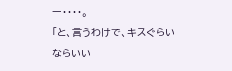ー・・・・。
「と、言うわけで、キスぐらいならいい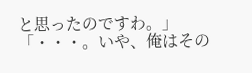と思ったのですわ。」
「・・・。いや、俺はその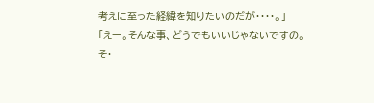考えに至った経緯を知りたいのだが・・・・。」
「えー。そんな事、どうでもいいじゃないですの。
そ・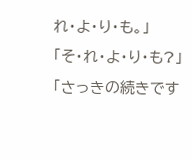れ・よ・り・も。」
「そ・れ・よ・り・も?」
「さっきの続きです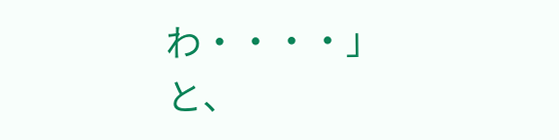わ・・・・」
と、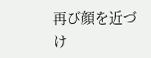再び顔を近づけ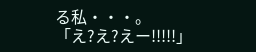る私・・・。
「え?え?えー!!!!!」